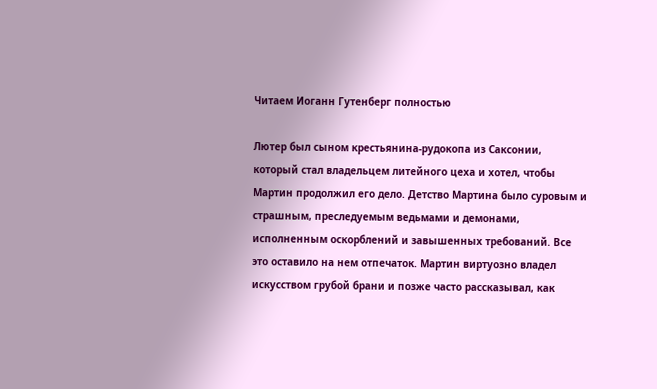Читаем Иоганн Гутенберг полностью

Лютер был сыном крестьянина-рудокопа из Саксонии, который стал владельцем литейного цеха и хотел, чтобы Мартин продолжил его дело. Детство Мартина было суровым и страшным, преследуемым ведьмами и демонами, исполненным оскорблений и завышенных требований. Все это оставило на нем отпечаток. Мартин виртуозно владел искусством грубой брани и позже часто рассказывал, как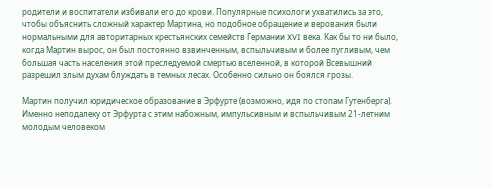родители и воспитатели избивали его до крови. Популярные психологи ухватились за это, чтобы объяснить сложный характер Мартина, но подобное обращение и верования были нормальными для авторитарных крестьянских семейств Германии XVI века. Как бы то ни было, когда Мартин вырос, он был постоянно взвинченным, вспыльчивым и более пугливым, чем большая часть населения этой преследуемой смертью вселенной, в которой Всевышний разрешил злым духам блуждать в темных лесах. Особенно сильно он боялся грозы.

Мартин получил юридическое образование в Эрфурте (возможно, идя по стопам Гутенберга). Именно неподалеку от Эрфурта с этим набожным, импульсивным и вспыльчивым 21-летним молодым человеком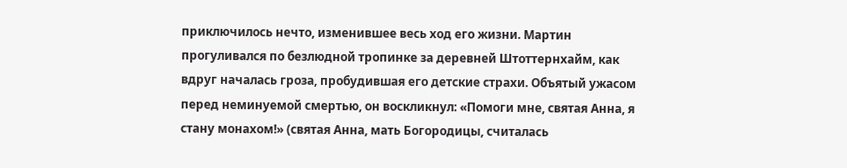приключилось нечто, изменившее весь ход его жизни. Мартин прогуливался по безлюдной тропинке за деревней Штоттернхайм, как вдруг началась гроза, пробудившая его детские страхи. Объятый ужасом перед неминуемой смертью, он воскликнул: «Помоги мне, святая Анна, я стану монахом!» (святая Анна, мать Богородицы, считалась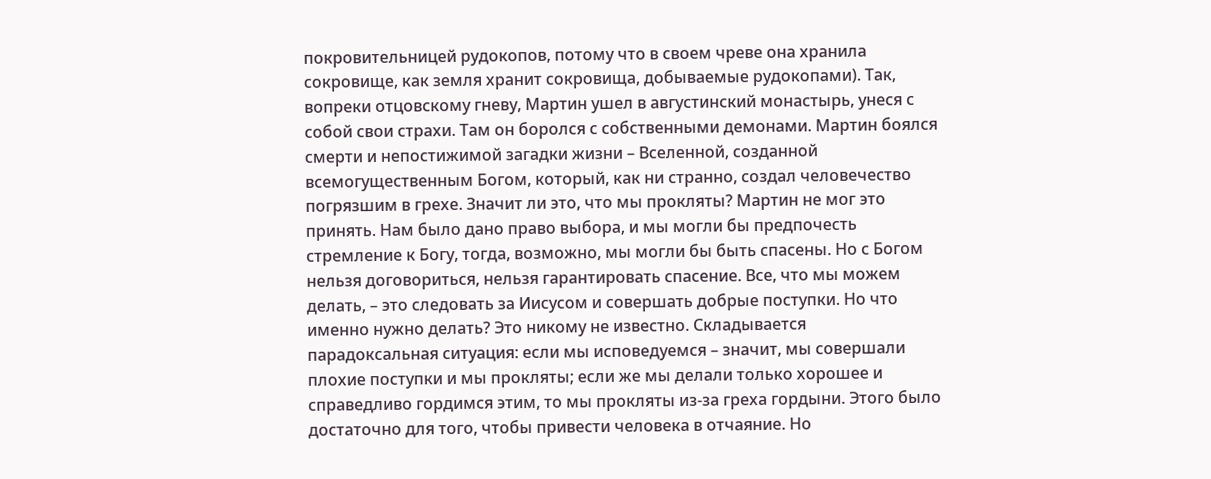покровительницей рудокопов, потому что в своем чреве она хранила сокровище, как земля хранит сокровища, добываемые рудокопами). Так, вопреки отцовскому гневу, Мартин ушел в августинский монастырь, унеся с собой свои страхи. Там он боролся с собственными демонами. Мартин боялся смерти и непостижимой загадки жизни – Вселенной, созданной всемогущественным Богом, который, как ни странно, создал человечество погрязшим в грехе. Значит ли это, что мы прокляты? Мартин не мог это принять. Нам было дано право выбора, и мы могли бы предпочесть стремление к Богу, тогда, возможно, мы могли бы быть спасены. Но с Богом нельзя договориться, нельзя гарантировать спасение. Все, что мы можем делать, – это следовать за Иисусом и совершать добрые поступки. Но что именно нужно делать? Это никому не известно. Складывается парадоксальная ситуация: если мы исповедуемся – значит, мы совершали плохие поступки и мы прокляты; если же мы делали только хорошее и справедливо гордимся этим, то мы прокляты из-за греха гордыни. Этого было достаточно для того, чтобы привести человека в отчаяние. Но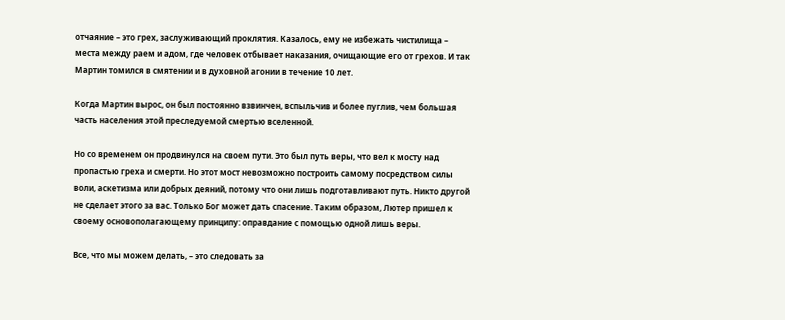отчаяние – это грех, заслуживающий проклятия. Казалось, ему не избежать чистилища – места между раем и адом, где человек отбывает наказания, очищающие его от грехов. И так Мартин томился в смятении и в духовной агонии в течение 10 лет.

Когда Мартин вырос, он был постоянно взвинчен, вспыльчив и более пуглив, чем большая часть населения этой преследуемой смертью вселенной.

Но со временем он продвинулся на своем пути. Это был путь веры, что вел к мосту над пропастью греха и смерти. Но этот мост невозможно построить самому посредством силы воли, аскетизма или добрых деяний, потому что они лишь подготавливают путь. Никто другой не сделает этого за вас. Только Бог может дать спасение. Таким образом, Лютер пришел к своему основополагающему принципу: оправдание с помощью одной лишь веры.

Все, что мы можем делать, – это следовать за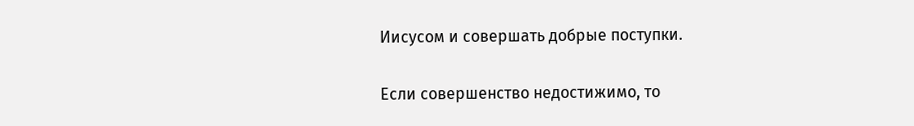Иисусом и совершать добрые поступки.

Если совершенство недостижимо, то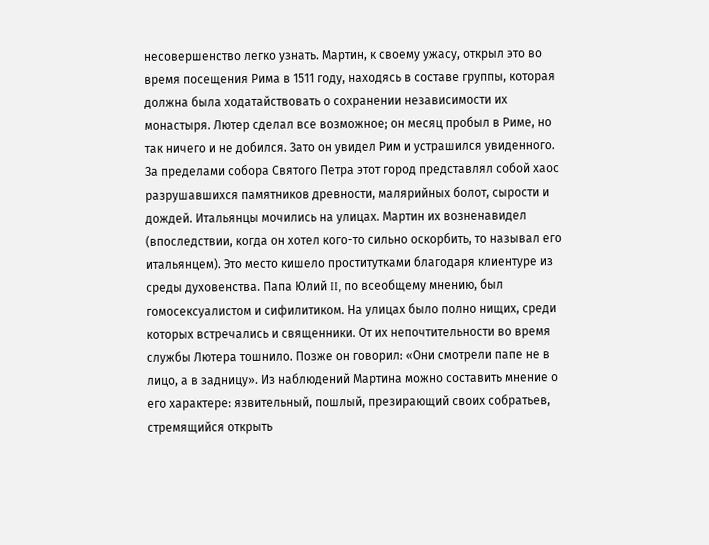несовершенство легко узнать. Мартин, к своему ужасу, открыл это во время посещения Рима в 1511 году, находясь в составе группы, которая должна была ходатайствовать о сохранении независимости их монастыря. Лютер сделал все возможное; он месяц пробыл в Риме, но так ничего и не добился. Зато он увидел Рим и устрашился увиденного. За пределами собора Святого Петра этот город представлял собой хаос разрушавшихся памятников древности, малярийных болот, сырости и дождей. Итальянцы мочились на улицах. Мартин их возненавидел (впоследствии, когда он хотел кого-то сильно оскорбить, то называл его итальянцем). Это место кишело проститутками благодаря клиентуре из среды духовенства. Папа Юлий II, по всеобщему мнению, был гомосексуалистом и сифилитиком. На улицах было полно нищих, среди которых встречались и священники. От их непочтительности во время службы Лютера тошнило. Позже он говорил: «Они смотрели папе не в лицо, а в задницу». Из наблюдений Мартина можно составить мнение о его характере: язвительный, пошлый, презирающий своих собратьев, стремящийся открыть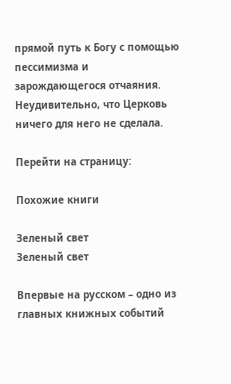прямой путь к Богу с помощью пессимизма и зарождающегося отчаяния. Неудивительно, что Церковь ничего для него не сделала.

Перейти на страницу:

Похожие книги

Зеленый свет
Зеленый свет

Впервые на русском – одно из главных книжных событий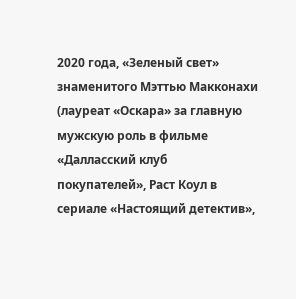2020 года, «Зеленый свет» знаменитого Мэттью Макконахи (лауреат «Оскара» за главную мужскую роль в фильме «Далласский клуб покупателей», Раст Коул в сериале «Настоящий детектив»,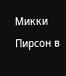Микки Пирсон в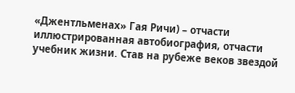«Джентльменах» Гая Ричи) – отчасти иллюстрированная автобиография, отчасти учебник жизни. Став на рубеже веков звездой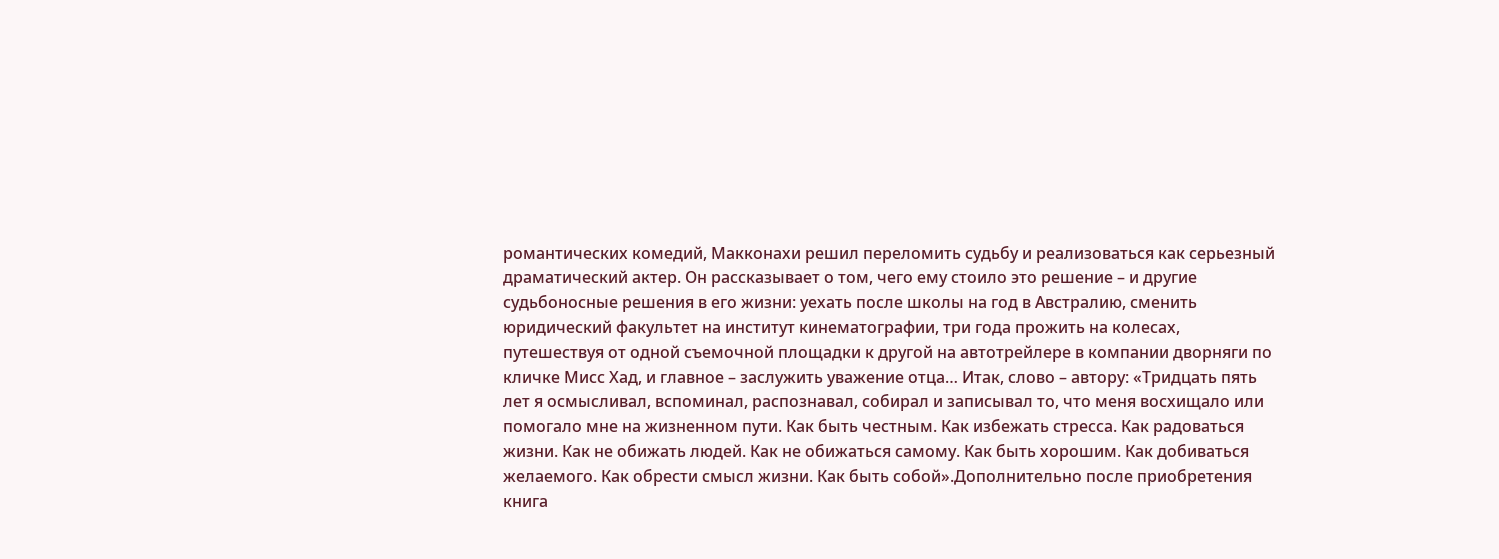романтических комедий, Макконахи решил переломить судьбу и реализоваться как серьезный драматический актер. Он рассказывает о том, чего ему стоило это решение – и другие судьбоносные решения в его жизни: уехать после школы на год в Австралию, сменить юридический факультет на институт кинематографии, три года прожить на колесах, путешествуя от одной съемочной площадки к другой на автотрейлере в компании дворняги по кличке Мисс Хад, и главное – заслужить уважение отца… Итак, слово – автору: «Тридцать пять лет я осмысливал, вспоминал, распознавал, собирал и записывал то, что меня восхищало или помогало мне на жизненном пути. Как быть честным. Как избежать стресса. Как радоваться жизни. Как не обижать людей. Как не обижаться самому. Как быть хорошим. Как добиваться желаемого. Как обрести смысл жизни. Как быть собой».Дополнительно после приобретения книга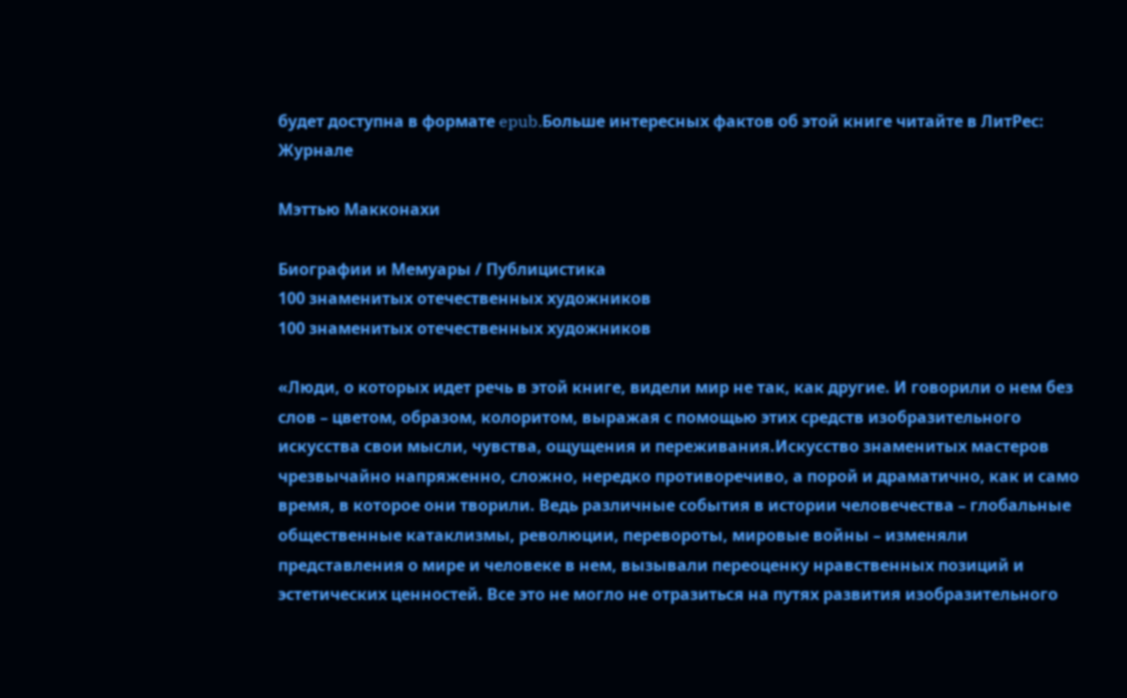будет доступна в формате epub.Больше интересных фактов об этой книге читайте в ЛитРес: Журнале

Мэттью Макконахи

Биографии и Мемуары / Публицистика
100 знаменитых отечественных художников
100 знаменитых отечественных художников

«Люди, о которых идет речь в этой книге, видели мир не так, как другие. И говорили о нем без слов – цветом, образом, колоритом, выражая с помощью этих средств изобразительного искусства свои мысли, чувства, ощущения и переживания.Искусство знаменитых мастеров чрезвычайно напряженно, сложно, нередко противоречиво, а порой и драматично, как и само время, в которое они творили. Ведь различные события в истории человечества – глобальные общественные катаклизмы, революции, перевороты, мировые войны – изменяли представления о мире и человеке в нем, вызывали переоценку нравственных позиций и эстетических ценностей. Все это не могло не отразиться на путях развития изобразительного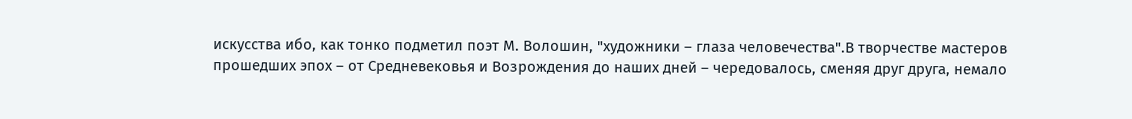искусства ибо, как тонко подметил поэт М. Волошин, "художники – глаза человечества".В творчестве мастеров прошедших эпох – от Средневековья и Возрождения до наших дней – чередовалось, сменяя друг друга, немало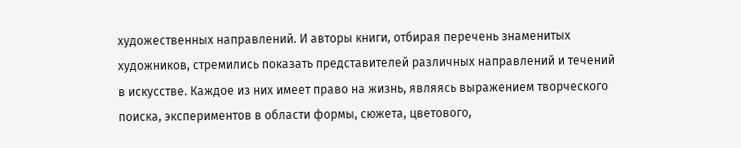художественных направлений. И авторы книги, отбирая перечень знаменитых художников, стремились показать представителей различных направлений и течений в искусстве. Каждое из них имеет право на жизнь, являясь выражением творческого поиска, экспериментов в области формы, сюжета, цветового,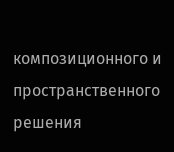композиционного и пространственного решения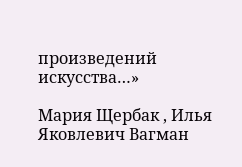произведений искусства…»

Мария Щербак , Илья Яковлевич Вагман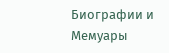Биографии и Мемуары